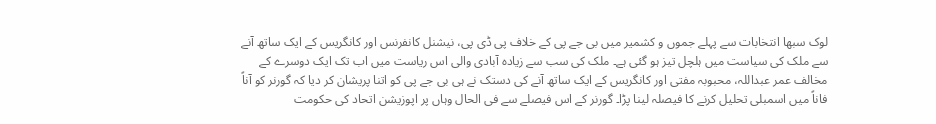لوک سبھا انتخابات سے پہلے جموں و کشمیر میں بی جے پی کے خلاف پی ڈی پی، نیشنل کانفرنس اور کانگریس کے ایک ساتھ آنے سے ملک کی سیاست میں ہلچل تیز ہو گئی ہے۔ ملک کی سب سے زیادہ آبادی والی اس ریاست میں اب تک ایک دوسرے کے مخالف عمر عبداللہ، محبوبہ مفتی اور کانگریس کے ایک ساتھ آنے کی دستک نے ہی بی جے پی کو اتنا پریشان کر دیا کہ گورنر کو آناً فاناً میں اسمبلی تحلیل کرنے کا فیصلہ لینا پڑا۔ گورنر کے اس فیصلے سے فی الحال وہاں پر اپوزیشن اتحاد کی حکومت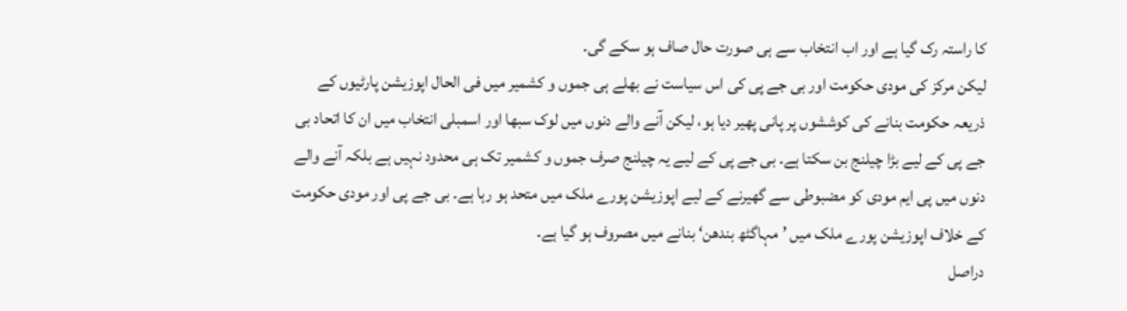کا راستہ رک گیا ہے اور اب انتخاب سے ہی صورت حال صاف ہو سکے گی۔
لیکن مرکز کی مودی حکومت اور بی جے پی کی اس سیاست نے بھلے ہی جموں و کشمیر میں فی الحال اپوزیشن پارٹیوں کے ذریعہ حکومت بنانے کی کوششوں پر پانی پھیر دیا ہو، لیکن آنے والے دنوں میں لوک سبھا اور اسمبلی انتخاب میں ان کا اتحاد بی جے پی کے لیے بڑا چیلنج بن سکتا ہے۔ بی جے پی کے لیے یہ چیلنج صرف جموں و کشمیر تک ہی محدود نہیں ہے بلکہ آنے والے دنوں میں پی ایم مودی کو مضبوطی سے گھیرنے کے لیے اپوزیشن پورے ملک میں متحد ہو رہا ہے۔ بی جے پی اور مودی حکومت کے خلاف اپوزیشن پورے ملک میں ’مہاگٹھ بندھن‘ بنانے میں مصروف ہو گیا ہے۔
دراصل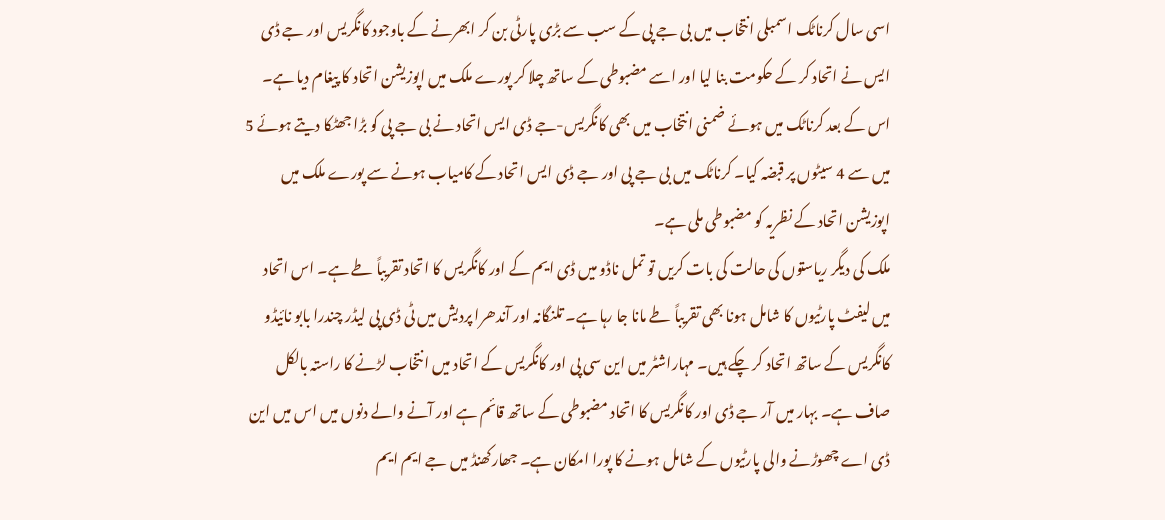اسی سال کرناٹک اسمبلی انتخاب میں بی جے پی کے سب سے بڑی پارٹی بن کر ابھرنے کے باوجود کانگریس اور جے ڈی ایس نے اتحاد کر کے حکومت بنا لیا اور اسے مضبوطی کے ساتھ چلا کر پورے ملک میں اپوزیشن اتحاد کا پیغام دیا ہے۔ اس کے بعد کرناٹک میں ہوئے ضمنی انتخاب میں بھی کانگریس-جے ڈی ایس اتحاد نے بی جے پی کو بڑا جھٹکا دیتے ہوئے 5 میں سے 4 سیٹوں پر قبضہ کیا۔ کرناٹک میں بی جے پی اور جے ڈی ایس اتحاد کے کامیاب ہونے سے پورے ملک میں اپوزیشن اتحاد کے نظریہ کو مضبوطی ملی ہے۔
ملک کی دیگر ریاستوں کی حالت کی بات کریں تو تمل ناڈو میں ڈی ایم کے اور کانگریس کا اتحاد تقریباً طے ہے۔ اس اتحاد میں لیفٹ پارٹیوں کا شامل ہونا بھی تقریباً طے مانا جا رہا ہے۔ تلنگانہ اور آندھرا پردیش میں ٹی ڈی پی لیڈر چندرا بابو نائیڈو کانگریس کے ساتھ اتحاد کر چکے ہیں۔ مہاراشٹر میں این سی پی اور کانگریس کے اتحاد میں انتخاب لڑنے کا راستہ بالکل صاف ہے۔ بہار میں آر جے ڈی اور کانگریس کا اتحاد مضبوطی کے ساتھ قائم ہے اور آنے والے دنوں میں اس میں این ڈی اے چھوڑنے والی پارٹیوں کے شامل ہونے کا پورا امکان ہے۔ جھارکھنڈ میں جے ایم ایم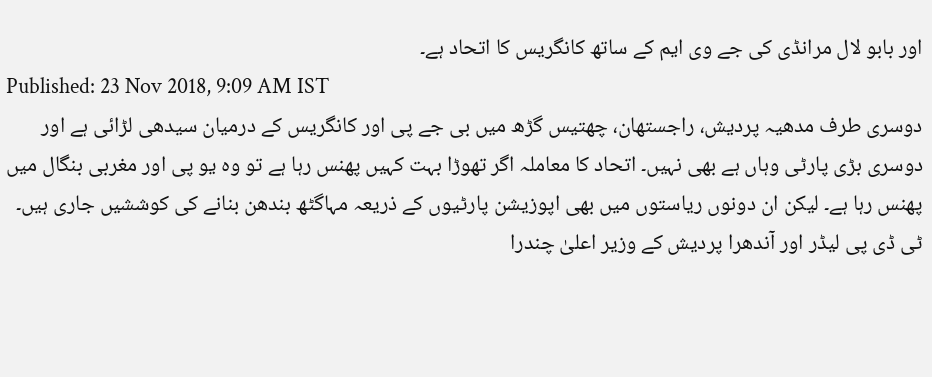اور بابو لال مرانڈی کی جے وی ایم کے ساتھ کانگریس کا اتحاد ہے۔
Published: 23 Nov 2018, 9:09 AM IST
دوسری طرف مدھیہ پردیش، راجستھان، چھتیس گڑھ میں بی جے پی اور کانگریس کے درمیان سیدھی لڑائی ہے اور دوسری بڑی پارٹی وہاں ہے بھی نہیں۔ اتحاد کا معاملہ اگر تھوڑا بہت کہیں پھنس رہا ہے تو وہ یو پی اور مغربی بنگال میں پھنس رہا ہے۔ لیکن ان دونوں ریاستوں میں بھی اپوزیشن پارٹیوں کے ذریعہ مہاگٹھ بندھن بنانے کی کوششیں جاری ہیں۔ ٹی ڈی پی لیڈر اور آندھرا پردیش کے وزیر اعلیٰ چندرا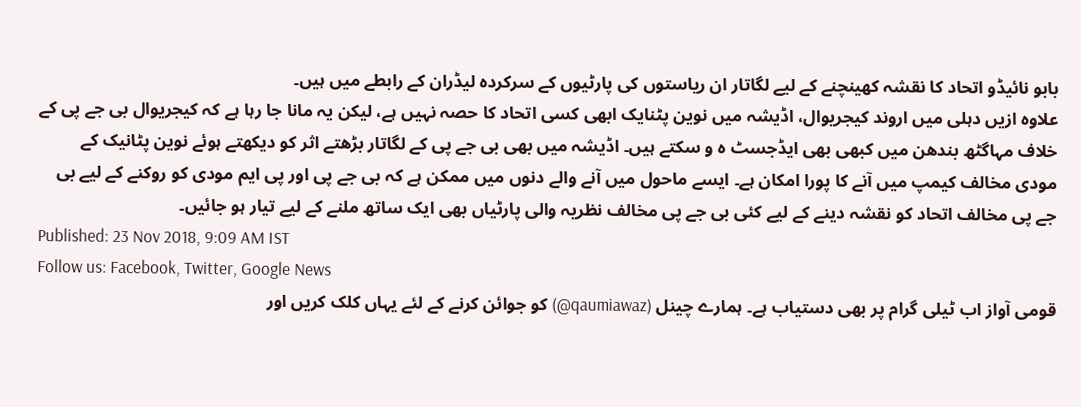بابو نائیڈو اتحاد کا نقشہ کھینچنے کے لیے لگاتار ان ریاستوں کی پارٹیوں کے سرکردہ لیڈران کے رابطے میں ہیں۔
علاوہ ازیں دہلی میں اروند کیجریوال، اڈیشہ میں نوین پٹنایک ابھی کسی اتحاد کا حصہ نہیں ہے، لیکن یہ مانا جا رہا ہے کہ کیجریوال بی جے پی کے خلاف مہاگٹھ بندھن میں کبھی بھی ایڈجسٹ ہ و سکتے ہیں۔ اڈیشہ میں بھی بی جے پی کے لگاتار بڑھتے اثر کو دیکھتے ہوئے نوین پٹانیک کے مودی مخالف کیمپ میں آنے کا پورا امکان ہے۔ ایسے ماحول میں آنے والے دنوں میں ممکن ہے کہ بی جے پی اور پی ایم مودی کو روکنے کے لیے بی جے پی مخالف اتحاد کو نقشہ دینے کے لیے کئی بی جے پی مخالف نظریہ والی پارٹیاں بھی ایک ساتھ ملنے کے لیے تیار ہو جائیں۔
Published: 23 Nov 2018, 9:09 AM IST
Follow us: Facebook, Twitter, Google News
قومی آواز اب ٹیلی گرام پر بھی دستیاب ہے۔ ہمارے چینل (qaumiawaz@) کو جوائن کرنے کے لئے یہاں کلک کریں اور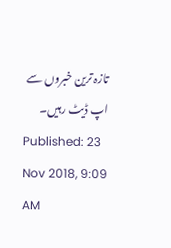تازہ ترین خبروں سے اپ ڈیٹ رہیں۔
Published: 23 Nov 2018, 9:09 AM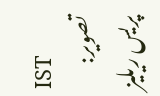IST
تصویر: پریس ریلیز